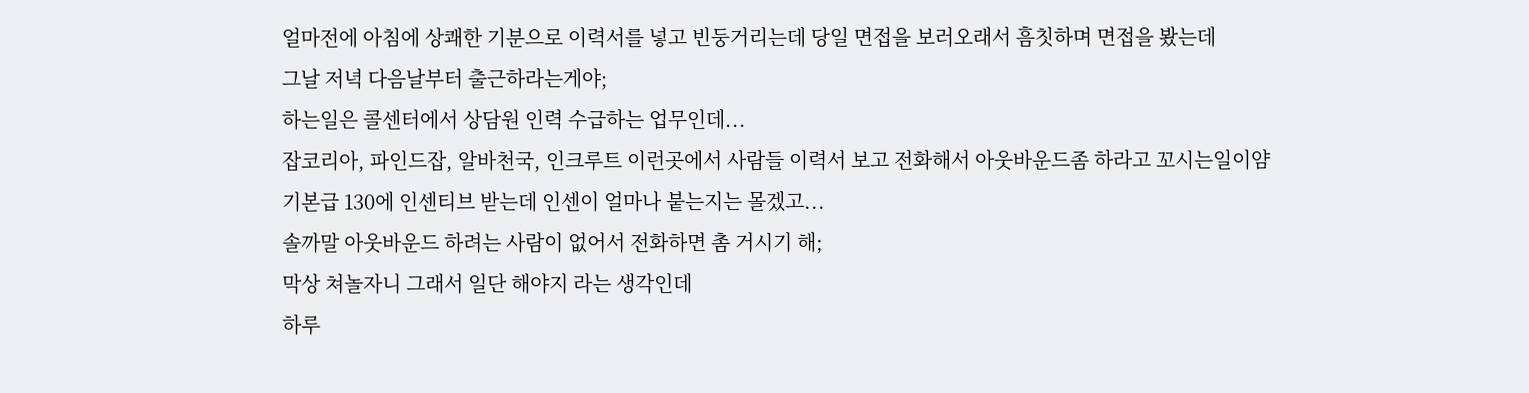얼마전에 아침에 상쾌한 기분으로 이력서를 넣고 빈둥거리는데 당일 면접을 보러오래서 흠칫하며 면접을 봤는데
그날 저녁 다음날부터 출근하라는게야;
하는일은 콜센터에서 상담원 인력 수급하는 업무인데...
잡코리아, 파인드잡, 알바천국, 인크루트 이런곳에서 사람들 이력서 보고 전화해서 아웃바운드좀 하라고 꼬시는일이얌
기본급 130에 인센티브 받는데 인센이 얼마나 붙는지는 몰겠고...
솔까말 아웃바운드 하려는 사람이 없어서 전화하면 촘 거시기 해;
막상 쳐놀자니 그래서 일단 해야지 라는 생각인데
하루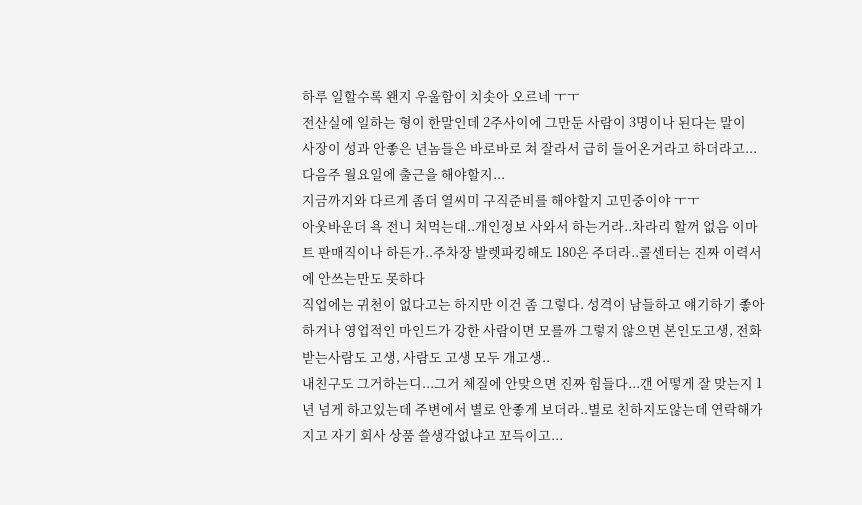하루 일할수록 왠지 우울함이 치솟아 오르네 ㅜㅜ
전산실에 일하는 형이 한말인데 2주사이에 그만둔 사람이 3명이나 된다는 말이
사장이 성과 안좋은 년놈들은 바로바로 쳐 잘라서 급히 들어온거라고 하더라고...
다음주 월요일에 출근을 해야할지...
지금까지와 다르게 좀더 열씨미 구직준비를 해야할지 고민중이야 ㅜㅜ
아웃바운더 욕 전니 처먹는대..개인정보 사와서 하는거라..차라리 할꺼 없음 이마트 판매직이나 하든가..주차장 발렛파킹해도 180은 주더라..콜센터는 진짜 이력서에 안쓰는만도 못하다
직업에는 귀천이 없다고는 하지만 이건 좀 그렇다. 성격이 남들하고 얘기하기 좋아하거나 영업적인 마인드가 강한 사람이면 모를까 그렇지 않으면 본인도고생, 전화받는사람도 고생, 사람도 고생 모두 개고생..
내친구도 그거하는디...그거 체질에 안맞으면 진짜 힘들다...갠 어떻게 잘 맞는지 1년 넘게 하고있는데 주변에서 별로 안좋게 보더라..별로 친하지도않는데 연락해가지고 자기 회사 상품 쓸생각없냐고 꼬득이고...